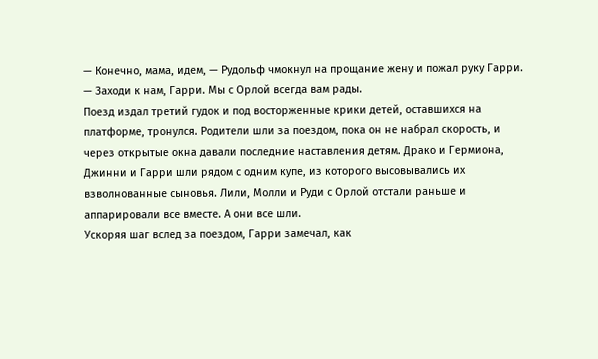— Конечно, мама, идем, — Рудольф чмокнул на прощание жену и пожал руку Гарри. — Заходи к нам, Гарри. Мы с Орлой всегда вам рады.
Поезд издал третий гудок и под восторженные крики детей, оставшихся на платформе, тронулся. Родители шли за поездом, пока он не набрал скорость, и через открытые окна давали последние наставления детям. Драко и Гермиона, Джинни и Гарри шли рядом с одним купе, из которого высовывались их взволнованные сыновья. Лили, Молли и Руди с Орлой отстали раньше и аппарировали все вместе. А они все шли.
Ускоряя шаг вслед за поездом, Гарри замечал, как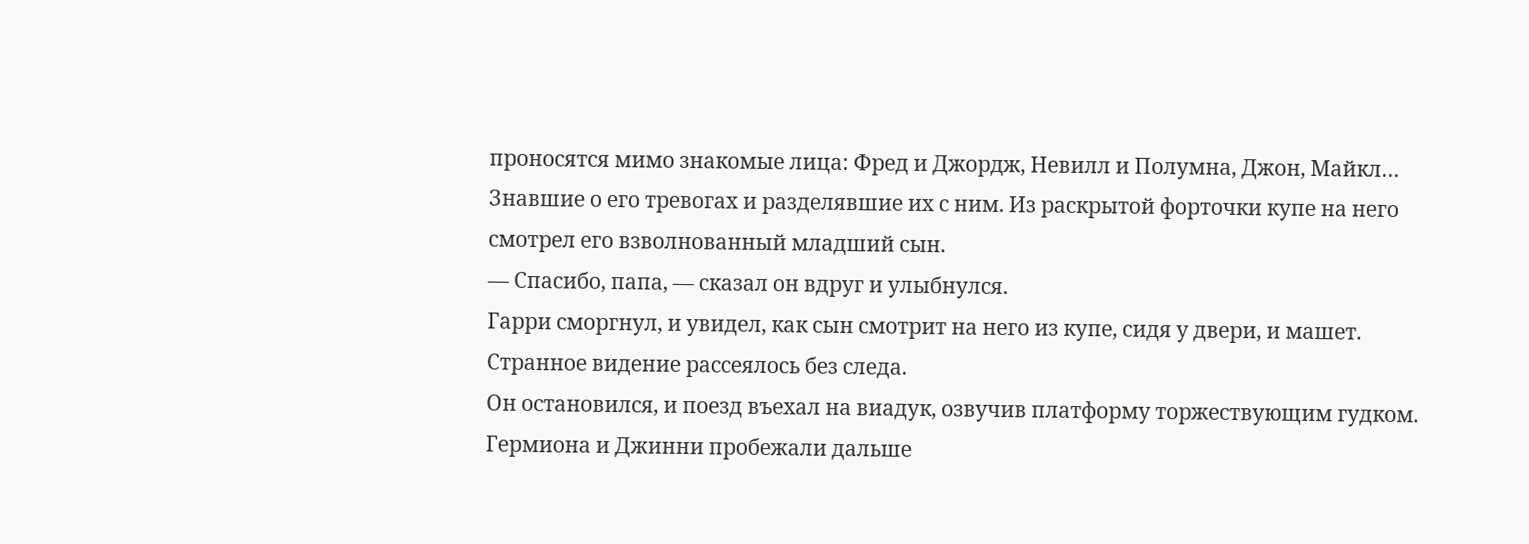проносятся мимо знакомые лица: Фред и Джордж, Невилл и Полумна, Джон, Майкл… Знавшие о его тревогах и разделявшие их с ним. Из раскрытой форточки купе на него смотрел его взволнованный младший сын.
— Спасибо, папа, — сказал он вдруг и улыбнулся.
Гарри сморгнул, и увидел, как сын смотрит на него из купе, сидя у двери, и машет. Странное видение рассеялось без следа.
Он остановился, и поезд въехал на виадук, озвучив платформу торжествующим гудком. Гермиона и Джинни пробежали дальше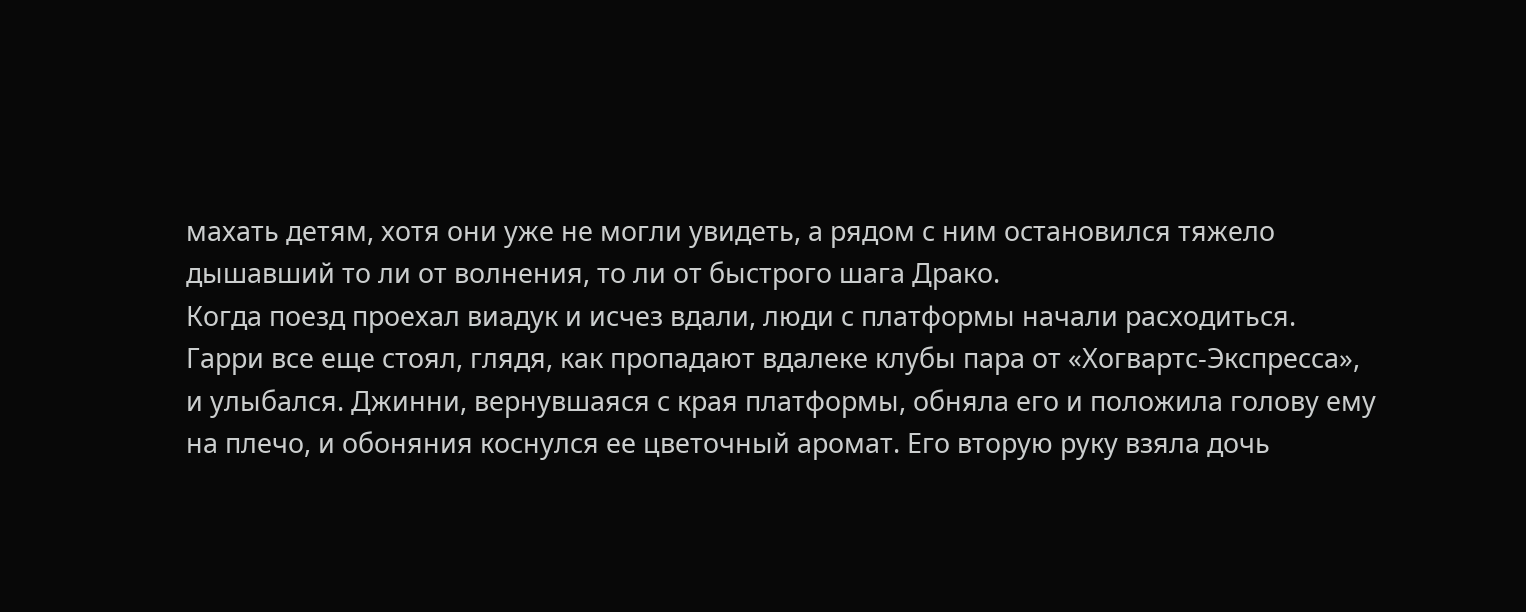махать детям, хотя они уже не могли увидеть, а рядом с ним остановился тяжело дышавший то ли от волнения, то ли от быстрого шага Драко.
Когда поезд проехал виадук и исчез вдали, люди с платформы начали расходиться.
Гарри все еще стоял, глядя, как пропадают вдалеке клубы пара от «Хогвартс-Экспресса», и улыбался. Джинни, вернувшаяся с края платформы, обняла его и положила голову ему на плечо, и обоняния коснулся ее цветочный аромат. Его вторую руку взяла дочь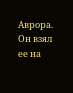Аврора. Он взял ее на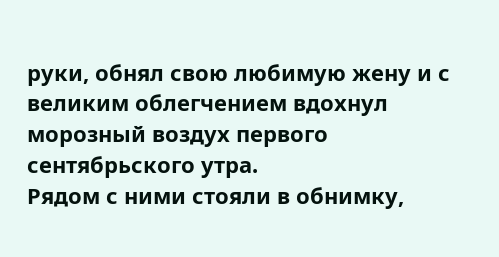руки, обнял свою любимую жену и с великим облегчением вдохнул морозный воздух первого сентябрьского утра.
Рядом с ними стояли в обнимку,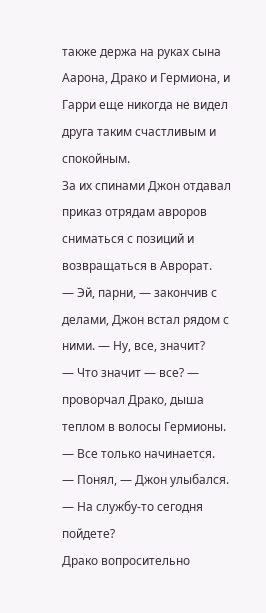также держа на руках сына Аарона, Драко и Гермиона, и Гарри еще никогда не видел друга таким счастливым и спокойным.
За их спинами Джон отдавал приказ отрядам авроров сниматься с позиций и возвращаться в Аврорат.
— Эй, парни, — закончив с делами, Джон встал рядом с ними. — Ну, все, значит?
— Что значит — все? — проворчал Драко, дыша теплом в волосы Гермионы. — Все только начинается.
— Понял, — Джон улыбался. — На службу-то сегодня пойдете?
Драко вопросительно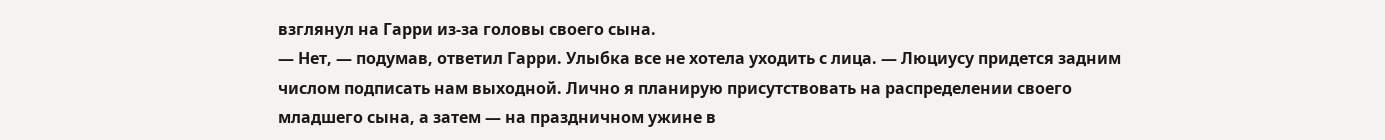взглянул на Гарри из-за головы своего сына.
— Нет, — подумав, ответил Гарри. Улыбка все не хотела уходить с лица. — Люциусу придется задним числом подписать нам выходной. Лично я планирую присутствовать на распределении своего младшего сына, а затем — на праздничном ужине в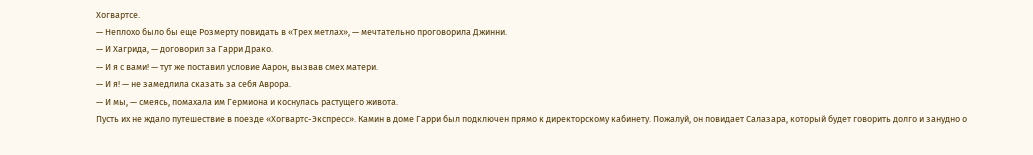Хогвартсе.
— Неплохо было бы еще Розмерту повидать в «Трех метлах», — мечтательно проговорила Джинни.
— И Хагрида, — договорил за Гарри Драко.
— И я с вами! — тут же поставил условие Аарон, вызвав смех матери.
— И я! — не замедлила сказать за себя Аврора.
— И мы, — смеясь, помахала им Гермиона и коснулась растущего живота.
Пусть их не ждало путешествие в поезде «Хогвартс-Экспресс». Камин в доме Гарри был подключен прямо к директорскому кабинету. Пожалуй, он повидает Салазара, который будет говорить долго и занудно о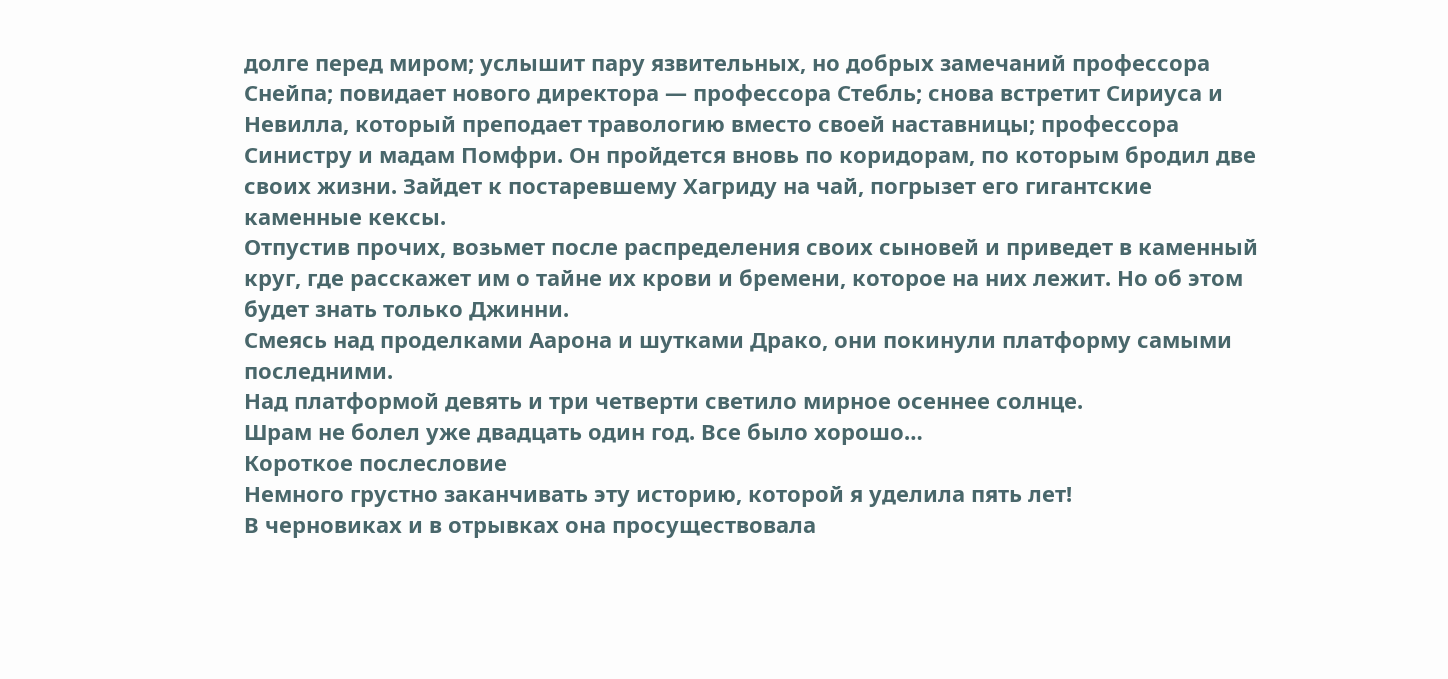долге перед миром; услышит пару язвительных, но добрых замечаний профессора Снейпа; повидает нового директора — профессора Стебль; снова встретит Сириуса и Невилла, который преподает травологию вместо своей наставницы; профессора Синистру и мадам Помфри. Он пройдется вновь по коридорам, по которым бродил две своих жизни. Зайдет к постаревшему Хагриду на чай, погрызет его гигантские каменные кексы.
Отпустив прочих, возьмет после распределения своих сыновей и приведет в каменный круг, где расскажет им о тайне их крови и бремени, которое на них лежит. Но об этом будет знать только Джинни.
Смеясь над проделками Аарона и шутками Драко, они покинули платформу самыми последними.
Над платформой девять и три четверти светило мирное осеннее солнце.
Шрам не болел уже двадцать один год. Все было хорошо…
Короткое послесловие
Немного грустно заканчивать эту историю, которой я уделила пять лет!
В черновиках и в отрывках она просуществовала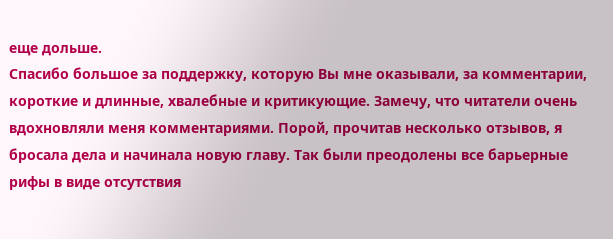еще дольше.
Спасибо большое за поддержку, которую Вы мне оказывали, за комментарии, короткие и длинные, хвалебные и критикующие. Замечу, что читатели очень вдохновляли меня комментариями. Порой, прочитав несколько отзывов, я бросала дела и начинала новую главу. Так были преодолены все барьерные рифы в виде отсутствия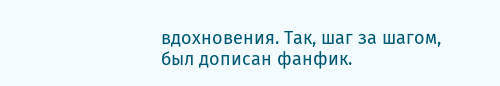вдохновения. Так, шаг за шагом, был дописан фанфик.